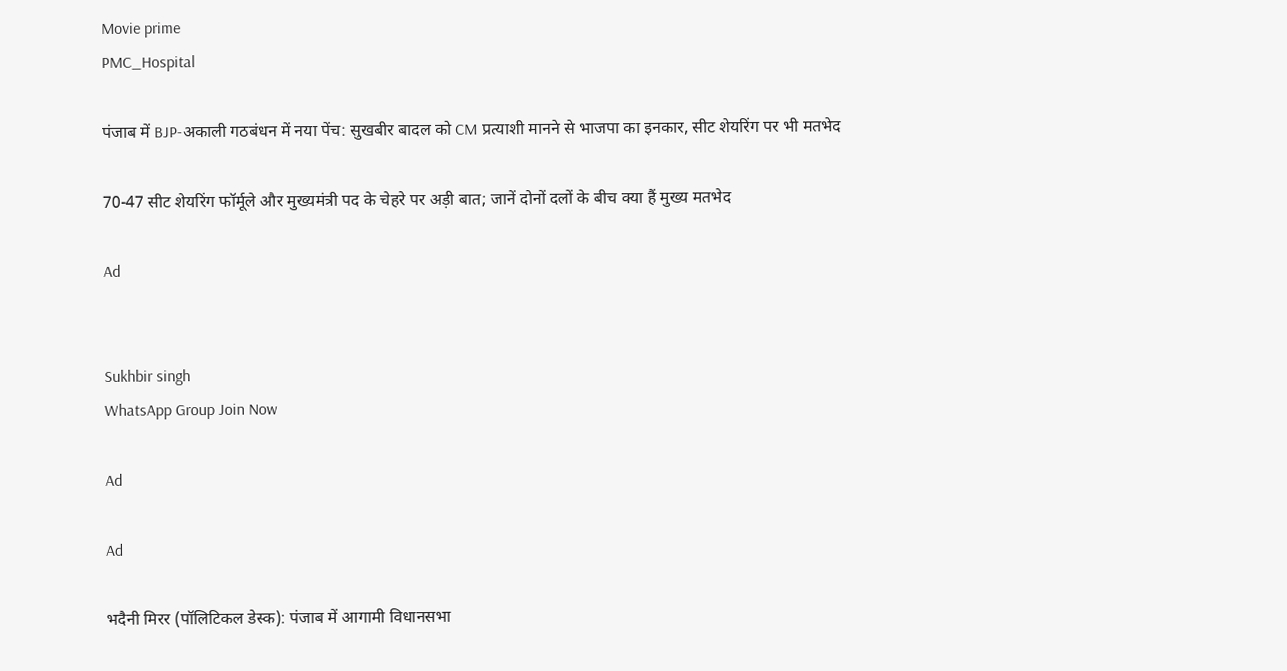Movie prime
PMC_Hospital

पंजाब में BJP-अकाली गठबंधन में नया पेंच: सुखबीर बादल को CM प्रत्याशी मानने से भाजपा का इनकार, सीट शेयरिंग पर भी मतभेद

70-47 सीट शेयरिंग फॉर्मूले और मुख्यमंत्री पद के चेहरे पर अड़ी बात; जानें दोनों दलों के बीच क्या हैं मुख्य मतभेद

Ad


Sukhbir singh
WhatsApp Group Join Now

Ad

Ad

भदैनी मिरर (पॉलिटिकल डेस्क): पंजाब में आगामी विधानसभा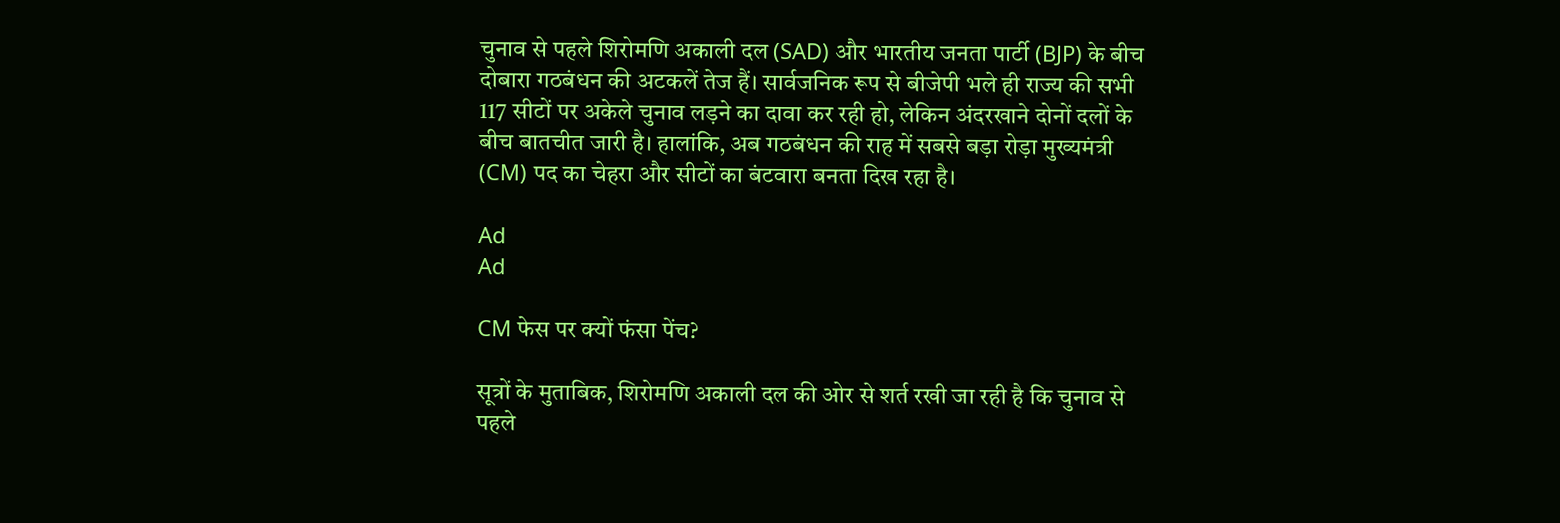चुनाव से पहले शिरोमणि अकाली दल (SAD) और भारतीय जनता पार्टी (BJP) के बीच दोबारा गठबंधन की अटकलें तेज हैं। सार्वजनिक रूप से बीजेपी भले ही राज्य की सभी 117 सीटों पर अकेले चुनाव लड़ने का दावा कर रही हो, लेकिन अंदरखाने दोनों दलों के बीच बातचीत जारी है। हालांकि, अब गठबंधन की राह में सबसे बड़ा रोड़ा मुख्यमंत्री (CM) पद का चेहरा और सीटों का बंटवारा बनता दिख रहा है।

Ad
Ad

CM फेस पर क्यों फंसा पेंच?

सूत्रों के मुताबिक, शिरोमणि अकाली दल की ओर से शर्त रखी जा रही है कि चुनाव से पहले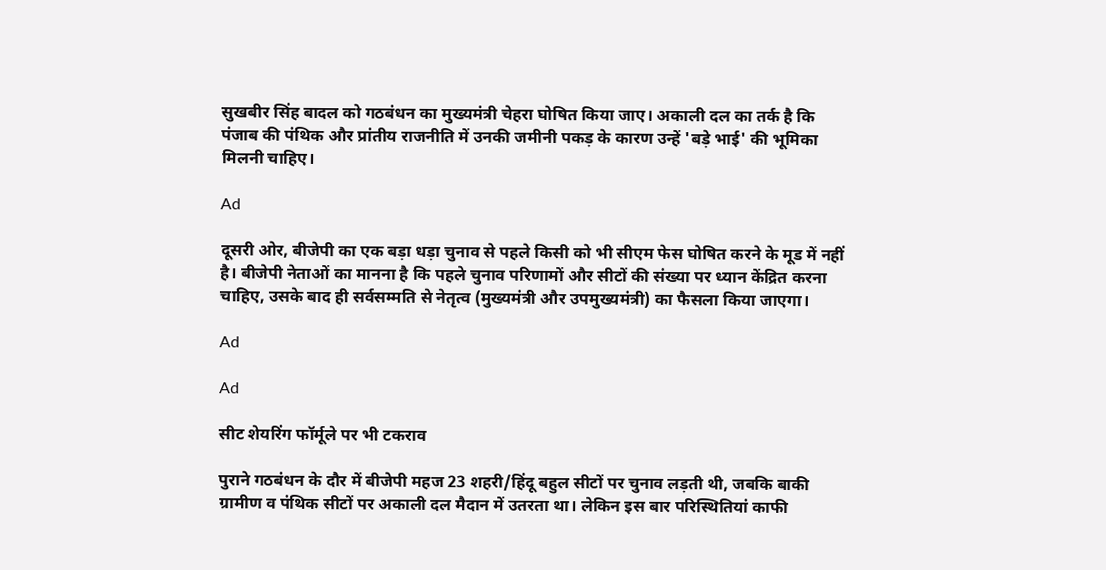सुखबीर सिंह बादल को गठबंधन का मुख्यमंत्री चेहरा घोषित किया जाए। अकाली दल का तर्क है कि पंजाब की पंथिक और प्रांतीय राजनीति में उनकी जमीनी पकड़ के कारण उन्हें 'बड़े भाई' की भूमिका मिलनी चाहिए।

Ad

दूसरी ओर, बीजेपी का एक बड़ा धड़ा चुनाव से पहले किसी को भी सीएम फेस घोषित करने के मूड में नहीं है। बीजेपी नेताओं का मानना है कि पहले चुनाव परिणामों और सीटों की संख्या पर ध्यान केंद्रित करना चाहिए, उसके बाद ही सर्वसम्मति से नेतृत्व (मुख्यमंत्री और उपमुख्यमंत्री) का फैसला किया जाएगा।

Ad

Ad

सीट शेयरिंग फॉर्मूले पर भी टकराव

पुराने गठबंधन के दौर में बीजेपी महज 23 शहरी/हिंदू बहुल सीटों पर चुनाव लड़ती थी, जबकि बाकी ग्रामीण व पंथिक सीटों पर अकाली दल मैदान में उतरता था। लेकिन इस बार परिस्थितियां काफी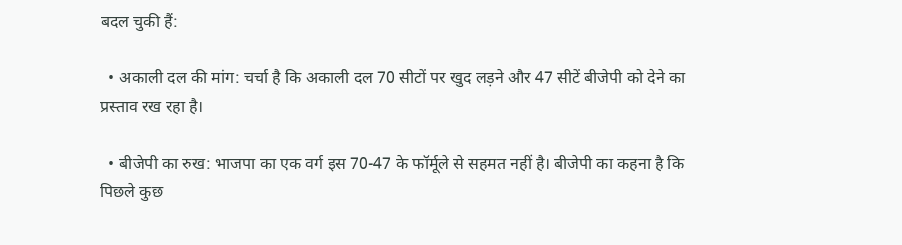बदल चुकी हैं:

  • अकाली दल की मांग: चर्चा है कि अकाली दल 70 सीटों पर खुद लड़ने और 47 सीटें बीजेपी को देने का प्रस्ताव रख रहा है।

  • बीजेपी का रुख: भाजपा का एक वर्ग इस 70-47 के फॉर्मूले से सहमत नहीं है। बीजेपी का कहना है कि पिछले कुछ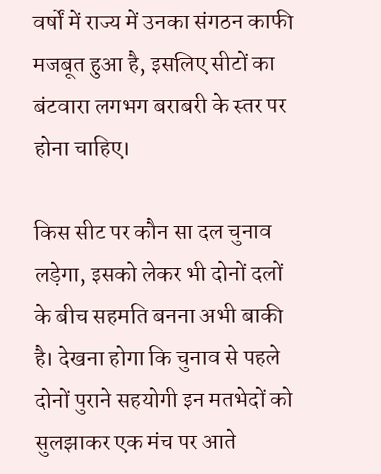वर्षों में राज्य में उनका संगठन काफी मजबूत हुआ है, इसलिए सीटों का बंटवारा लगभग बराबरी के स्तर पर होना चाहिए।

किस सीट पर कौन सा दल चुनाव लड़ेगा, इसको लेकर भी दोनों दलों के बीच सहमति बनना अभी बाकी है। देखना होगा कि चुनाव से पहले दोनों पुराने सहयोगी इन मतभेदों को सुलझाकर एक मंच पर आते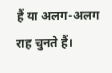हैं या अलग-अलग राह चुनते हैं।